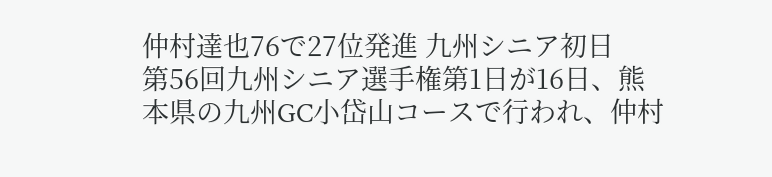仲村達也76で27位発進 九州シニア初日
第56回九州シニア選手権第1日が16日、熊本県の九州GC小岱山コースで行われ、仲村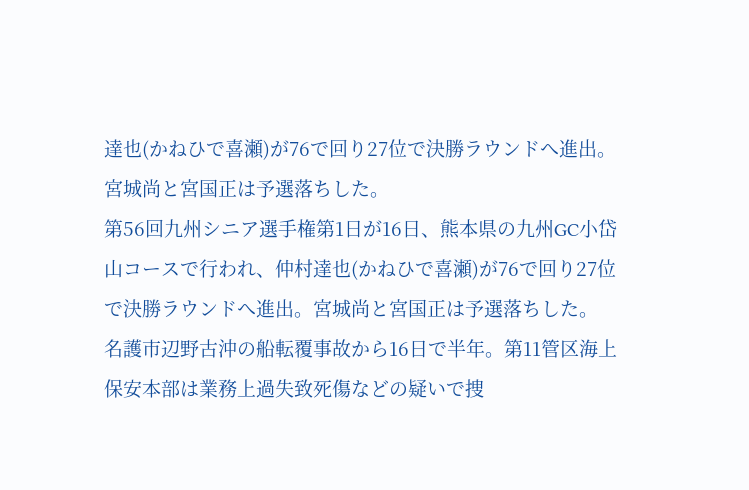達也(かねひで喜瀬)が76で回り27位で決勝ラウンドへ進出。宮城尚と宮国正は予選落ちした。
第56回九州シニア選手権第1日が16日、熊本県の九州GC小岱山コースで行われ、仲村達也(かねひで喜瀬)が76で回り27位で決勝ラウンドへ進出。宮城尚と宮国正は予選落ちした。
名護市辺野古沖の船転覆事故から16日で半年。第11管区海上保安本部は業務上過失致死傷などの疑いで捜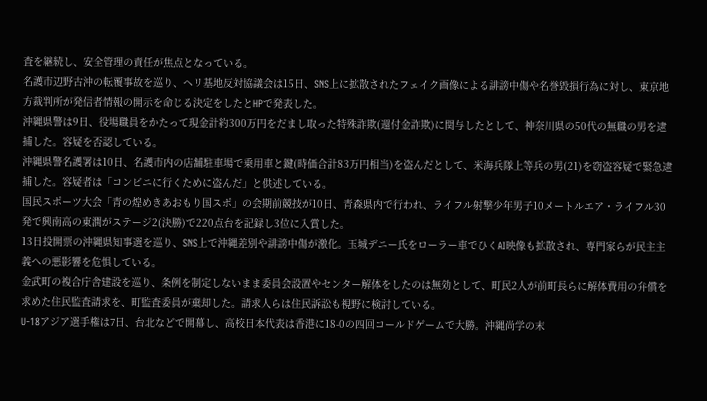査を継続し、安全管理の責任が焦点となっている。
名護市辺野古沖の転覆事故を巡り、ヘリ基地反対協議会は15日、SNS上に拡散されたフェイク画像による誹謗中傷や名誉毀損行為に対し、東京地方裁判所が発信者情報の開示を命じる決定をしたとHPで発表した。
沖縄県警は9日、役場職員をかたって現金計約300万円をだまし取った特殊詐欺(還付金詐欺)に関与したとして、神奈川県の50代の無職の男を逮捕した。容疑を否認している。
沖縄県警名護署は10日、名護市内の店舗駐車場で乗用車と鍵(時価合計83万円相当)を盗んだとして、米海兵隊上等兵の男(21)を窃盗容疑で緊急逮捕した。容疑者は「コンビニに行くために盗んだ」と供述している。
国民スポーツ大会「青の煌めきあおもり国スポ」の会期前競技が10日、青森県内で行われ、ライフル射撃少年男子10メートルエア・ライフル30発で興南高の東潤がステージ2(決勝)で220点台を記録し3位に入賞した。
13日投開票の沖縄県知事選を巡り、SNS上で沖縄差別や誹謗中傷が激化。玉城デニー氏をローラー車でひくAI映像も拡散され、専門家らが民主主義への悪影響を危惧している。
金武町の複合庁舎建設を巡り、条例を制定しないまま委員会設置やセンター解体をしたのは無効として、町民2人が前町長らに解体費用の弁償を求めた住民監査請求を、町監査委員が棄却した。請求人らは住民訴訟も視野に検討している。
U-18アジア選手権は7日、台北などで開幕し、高校日本代表は香港に18-0の四回コールドゲームで大勝。沖縄尚学の末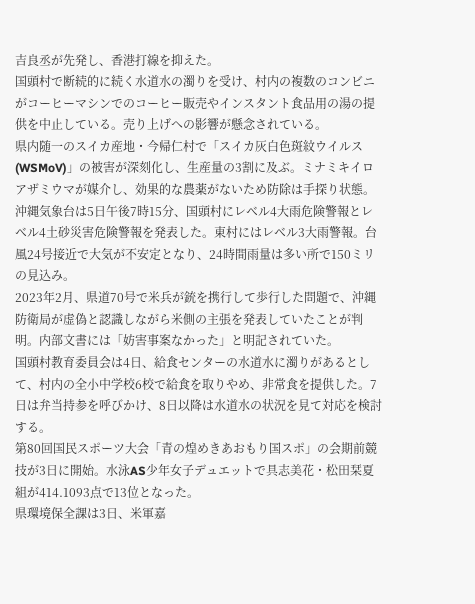吉良丞が先発し、香港打線を抑えた。
国頭村で断続的に続く水道水の濁りを受け、村内の複数のコンビニがコーヒーマシンでのコーヒー販売やインスタント食品用の湯の提供を中止している。売り上げへの影響が懸念されている。
県内随一のスイカ産地・今帰仁村で「スイカ灰白色斑紋ウイルス(WSMoV)」の被害が深刻化し、生産量の3割に及ぶ。ミナミキイロアザミウマが媒介し、効果的な農薬がないため防除は手探り状態。
沖縄気象台は5日午後7時15分、国頭村にレベル4大雨危険警報とレベル4土砂災害危険警報を発表した。東村にはレベル3大雨警報。台風24号接近で大気が不安定となり、24時間雨量は多い所で150ミリの見込み。
2023年2月、県道70号で米兵が銃を携行して歩行した問題で、沖縄防衛局が虚偽と認識しながら米側の主張を発表していたことが判明。内部文書には「妨害事案なかった」と明記されていた。
国頭村教育委員会は4日、給食センターの水道水に濁りがあるとして、村内の全小中学校6校で給食を取りやめ、非常食を提供した。7日は弁当持参を呼びかけ、8日以降は水道水の状況を見て対応を検討する。
第80回国民スポーツ大会「青の煌めきあおもり国スポ」の会期前競技が3日に開始。水泳AS少年女子デュエットで具志美花・松田栞夏組が414.1093点で13位となった。
県環境保全課は3日、米軍嘉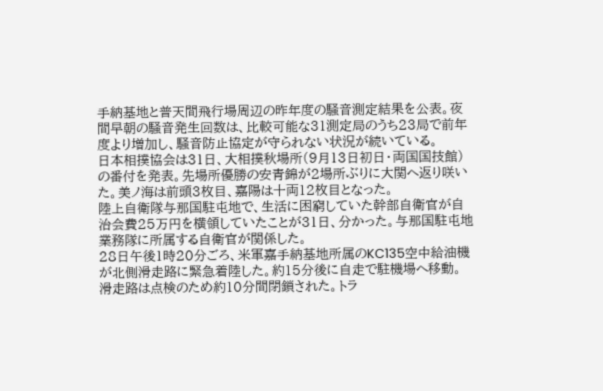手納基地と普天間飛行場周辺の昨年度の騒音測定結果を公表。夜間早朝の騒音発生回数は、比較可能な31測定局のうち23局で前年度より増加し、騒音防止協定が守られない状況が続いている。
日本相撲協会は31日、大相撲秋場所(9月13日初日・両国国技館)の番付を発表。先場所優勝の安青錦が2場所ぶりに大関へ返り咲いた。美ノ海は前頭3枚目、嘉陽は十両12枚目となった。
陸上自衛隊与那国駐屯地で、生活に困窮していた幹部自衛官が自治会費25万円を横領していたことが31日、分かった。与那国駐屯地業務隊に所属する自衛官が関係した。
28日午後1時20分ごろ、米軍嘉手納基地所属のKC135空中給油機が北側滑走路に緊急着陸した。約15分後に自走で駐機場へ移動。滑走路は点検のため約10分間閉鎖された。トラ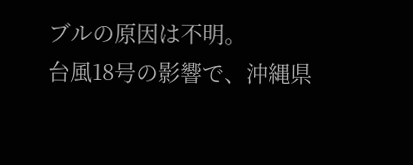ブルの原因は不明。
台風18号の影響で、沖縄県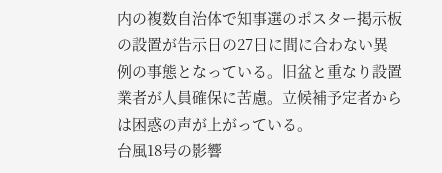内の複数自治体で知事選のポスター掲示板の設置が告示日の27日に間に合わない異例の事態となっている。旧盆と重なり設置業者が人員確保に苦慮。立候補予定者からは困惑の声が上がっている。
台風18号の影響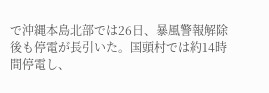で沖縄本島北部では26日、暴風警報解除後も停電が長引いた。国頭村では約14時間停電し、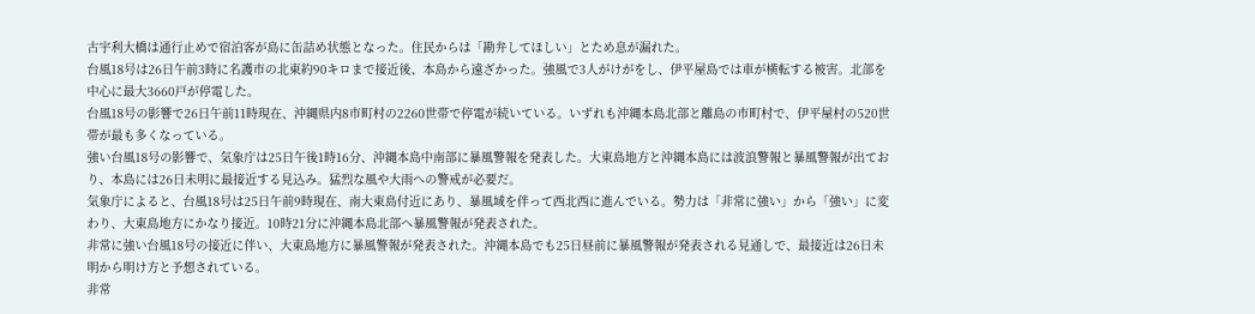古宇利大橋は通行止めで宿泊客が島に缶詰め状態となった。住民からは「勘弁してほしい」とため息が漏れた。
台風18号は26日午前3時に名護市の北東約90キロまで接近後、本島から遠ざかった。強風で3人がけがをし、伊平屋島では車が横転する被害。北部を中心に最大3660戸が停電した。
台風18号の影響で26日午前11時現在、沖縄県内8市町村の2260世帯で停電が続いている。いずれも沖縄本島北部と離島の市町村で、伊平屋村の520世帯が最も多くなっている。
強い台風18号の影響で、気象庁は25日午後1時16分、沖縄本島中南部に暴風警報を発表した。大東島地方と沖縄本島には波浪警報と暴風警報が出ており、本島には26日未明に最接近する見込み。猛烈な風や大雨への警戒が必要だ。
気象庁によると、台風18号は25日午前9時現在、南大東島付近にあり、暴風域を伴って西北西に進んでいる。勢力は「非常に強い」から「強い」に変わり、大東島地方にかなり接近。10時21分に沖縄本島北部へ暴風警報が発表された。
非常に強い台風18号の接近に伴い、大東島地方に暴風警報が発表された。沖縄本島でも25日昼前に暴風警報が発表される見通しで、最接近は26日未明から明け方と予想されている。
非常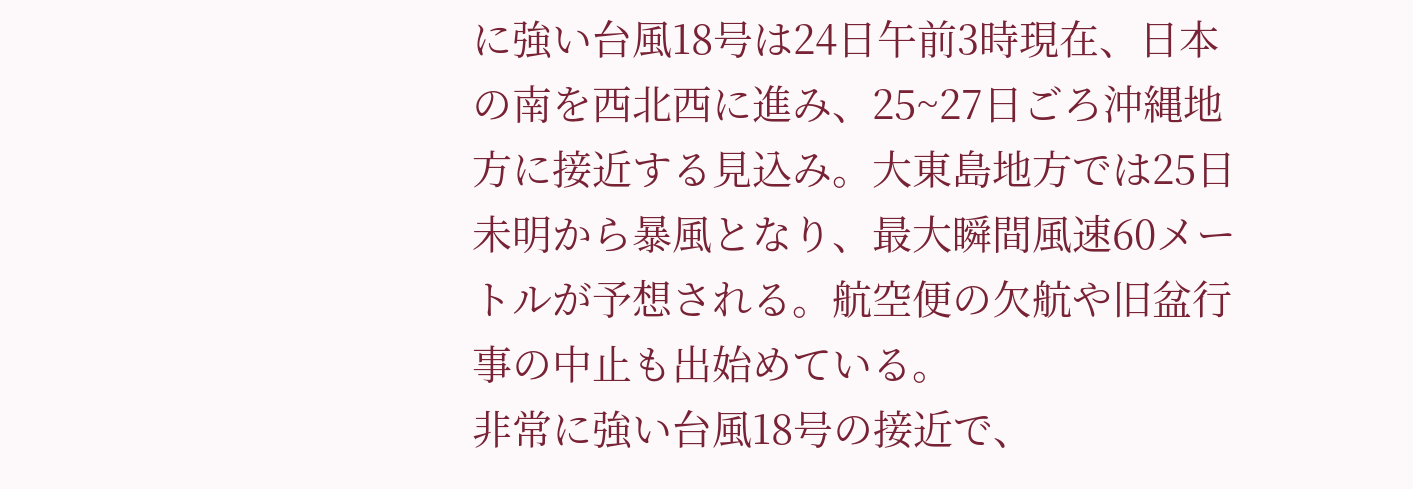に強い台風18号は24日午前3時現在、日本の南を西北西に進み、25~27日ごろ沖縄地方に接近する見込み。大東島地方では25日未明から暴風となり、最大瞬間風速60メートルが予想される。航空便の欠航や旧盆行事の中止も出始めている。
非常に強い台風18号の接近で、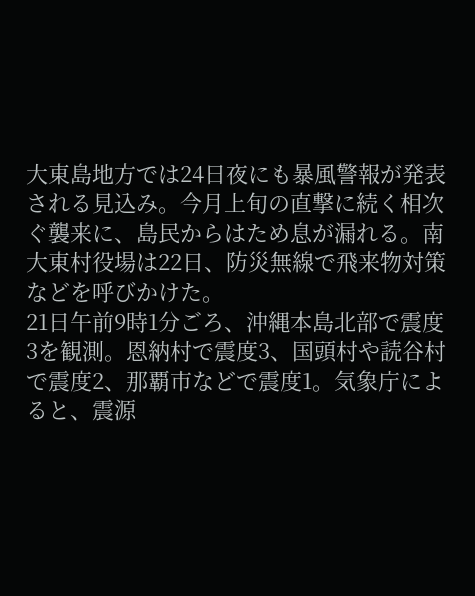大東島地方では24日夜にも暴風警報が発表される見込み。今月上旬の直撃に続く相次ぐ襲来に、島民からはため息が漏れる。南大東村役場は22日、防災無線で飛来物対策などを呼びかけた。
21日午前9時1分ごろ、沖縄本島北部で震度3を観測。恩納村で震度3、国頭村や読谷村で震度2、那覇市などで震度1。気象庁によると、震源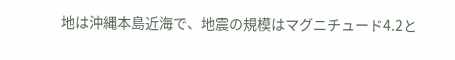地は沖縄本島近海で、地震の規模はマグニチュード4.2と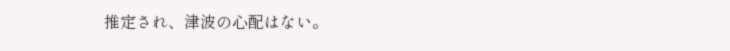推定され、津波の心配はない。